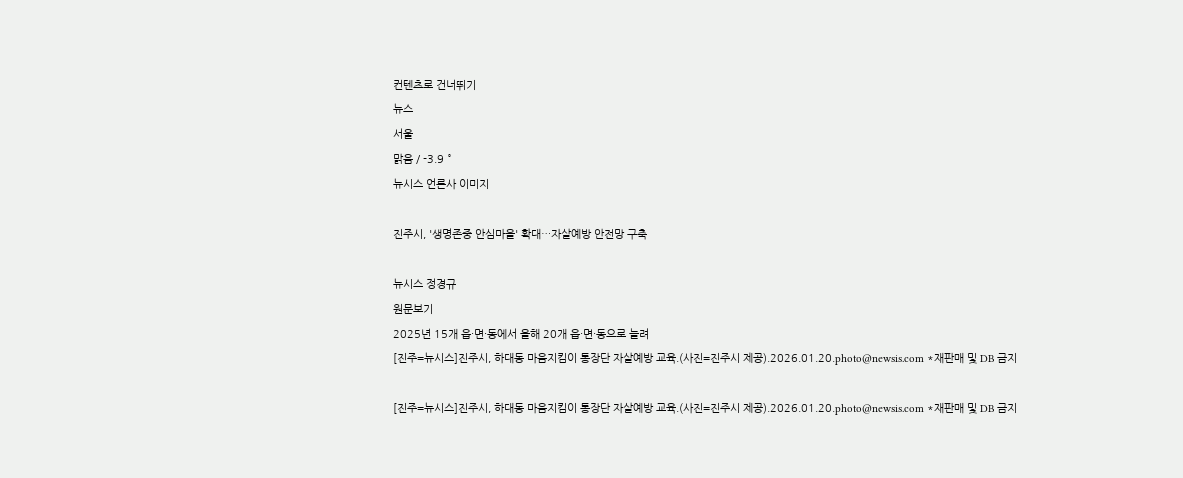컨텐츠로 건너뛰기
뉴스
서울
맑음 / -3.9 °
뉴시스 언론사 이미지

진주시, '생명존중 안심마을' 확대…자살예방 안전망 구축

뉴시스 정경규
원문보기
2025년 15개 읍·면·동에서 올해 20개 읍·면·동으로 늘려
[진주=뉴시스]진주시, 하대동 마음지킴이 통장단 자살예방 교육.(사진=진주시 제공).2026.01.20.photo@newsis.com *재판매 및 DB 금지

[진주=뉴시스]진주시, 하대동 마음지킴이 통장단 자살예방 교육.(사진=진주시 제공).2026.01.20.photo@newsis.com *재판매 및 DB 금지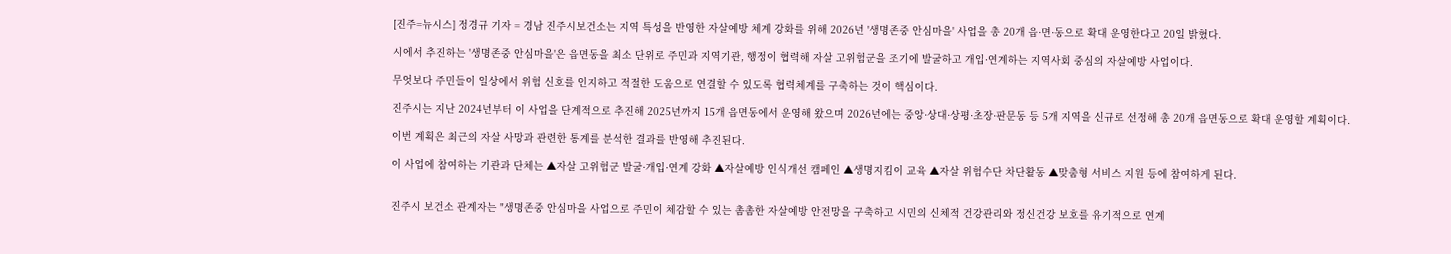[진주=뉴시스] 정경규 기자 = 경남 진주시보건소는 지역 특성을 반영한 자살예방 체계 강화를 위해 2026년 '생명존중 안심마을' 사업을 총 20개 읍·면·동으로 확대 운영한다고 20일 밝혔다.

시에서 추진하는 '생명존중 안심마을'은 읍면동을 최소 단위로 주민과 지역기관, 행정이 협력해 자살 고위험군을 조기에 발굴하고 개입·연계하는 지역사회 중심의 자살예방 사업이다.

무엇보다 주민들이 일상에서 위험 신호를 인지하고 적절한 도움으로 연결할 수 있도록 협력체계를 구축하는 것이 핵심이다.

진주시는 지난 2024년부터 이 사업을 단계적으로 추진해 2025년까지 15개 읍면동에서 운영해 왔으며 2026년에는 중앙·상대·상평·초장·판문동 등 5개 지역을 신규로 선정해 총 20개 읍면동으로 확대 운영할 계획이다.

이번 계획은 최근의 자살 사망과 관련한 통계를 분석한 결과를 반영해 추진된다.

이 사업에 참여하는 기관과 단체는 ▲자살 고위험군 발굴·개입·연계 강화 ▲자살예방 인식개선 캠페인 ▲생명지킴이 교육 ▲자살 위험수단 차단활동 ▲맞춤형 서비스 지원 등에 참여하게 된다.


진주시 보건소 관계자는 "생명존중 안심마을 사업으로 주민이 체감할 수 있는 촘촘한 자살예방 안전망을 구축하고 시민의 신체적 건강관리와 정신건강 보호를 유기적으로 연계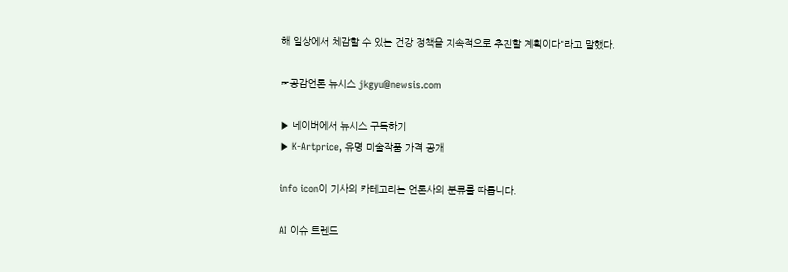해 일상에서 체감할 수 있는 건강 정책을 지속적으로 추진할 계획이다"라고 말했다.

☞공감언론 뉴시스 jkgyu@newsis.com

▶ 네이버에서 뉴시스 구독하기
▶ K-Artprice, 유명 미술작품 가격 공개

info icon이 기사의 카테고리는 언론사의 분류를 따릅니다.

AI 이슈 트렌드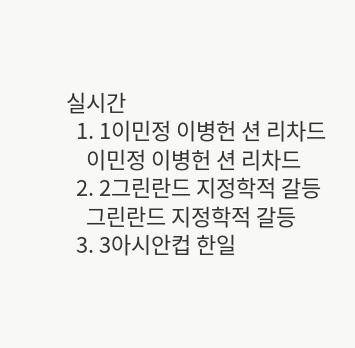실시간
  1. 1이민정 이병헌 션 리차드
    이민정 이병헌 션 리차드
  2. 2그린란드 지정학적 갈등
    그린란드 지정학적 갈등
  3. 3아시안컵 한일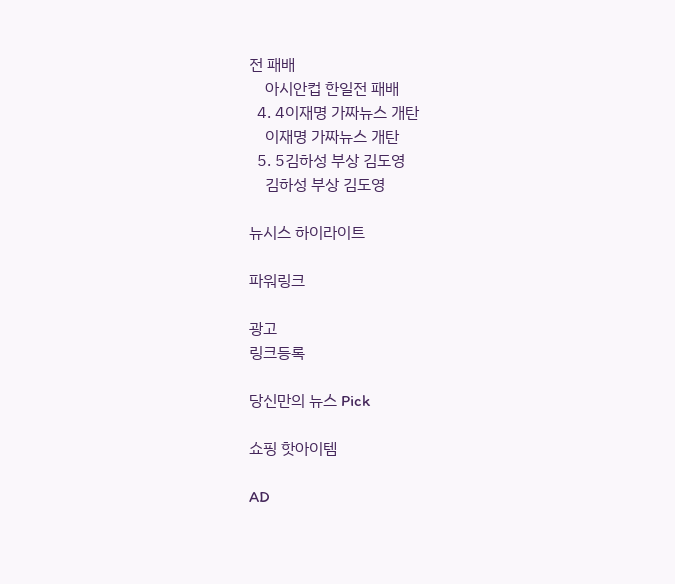전 패배
    아시안컵 한일전 패배
  4. 4이재명 가짜뉴스 개탄
    이재명 가짜뉴스 개탄
  5. 5김하성 부상 김도영
    김하성 부상 김도영

뉴시스 하이라이트

파워링크

광고
링크등록

당신만의 뉴스 Pick

쇼핑 핫아이템

AD